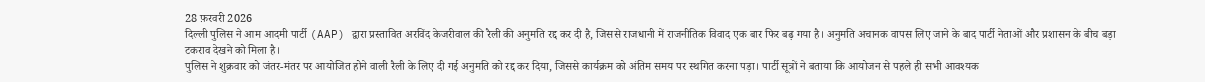28 फ़रवरी 2026
दिल्ली पुलिस ने आम आदमी पार्टी (AAP) द्वारा प्रस्तावित अरविंद केजरीवाल की रैली की अनुमति रद्द कर दी है, जिससे राजधानी में राजनीतिक विवाद एक बार फिर बढ़ गया है। अनुमति अचानक वापस लिए जाने के बाद पार्टी नेताओं और प्रशासन के बीच बड़ा टकराव देखने को मिला है।
पुलिस ने शुक्रवार को जंतर-मंतर पर आयोजित होने वाली रैली के लिए दी गई अनुमति को रद्द कर दिया, जिससे कार्यक्रम को अंतिम समय पर स्थगित करना पड़ा। पार्टी सूत्रों ने बताया कि आयोजन से पहले ही सभी आवश्यक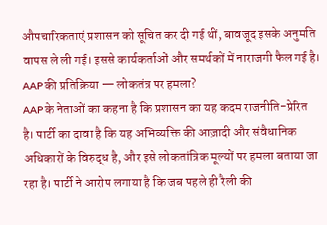औपचारिकताएं प्रशासन को सूचित कर दी गई थीं, बावजूद इसके अनुमति वापस ले ली गई। इससे कार्यकर्ताओं और समर्थकों में नाराजगी फैल गई है।
AAP की प्रतिक्रिया — लोकतंत्र पर हमला?
AAP के नेताओं का कहना है कि प्रशासन का यह कदम राजनीति-प्रेरित है। पार्टी का दावा है कि यह अभिव्यक्ति की आज़ादी और संवैधानिक अधिकारों के विरुद्ध है, और इसे लोकतांत्रिक मूल्यों पर हमला बताया जा रहा है। पार्टी ने आरोप लगाया है कि जब पहले ही रैली की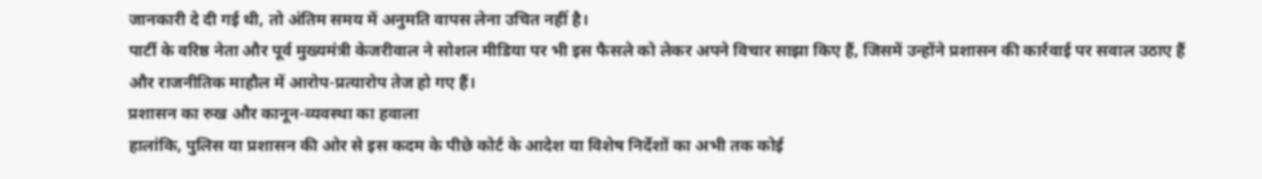जानकारी दे दी गई थी, तो अंतिम समय में अनुमति वापस लेना उचित नहीं है।
पार्टी के वरिष्ठ नेता और पूर्व मुख्यमंत्री केजरीवाल ने सोशल मीडिया पर भी इस फैसले को लेकर अपने विचार साझा किए हैं, जिसमें उन्होंने प्रशासन की कार्रवाई पर सवाल उठाए हैं और राजनीतिक माहौल में आरोप-प्रत्यारोप तेज हो गए हैं।
प्रशासन का रुख और कानून-व्यवस्था का हवाला
हालांकि, पुलिस या प्रशासन की ओर से इस कदम के पीछे कोर्ट के आदेश या विशेष निर्देशों का अभी तक कोई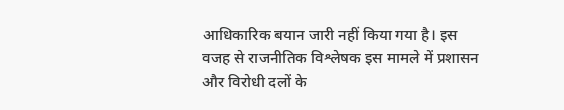आधिकारिक बयान जारी नहीं किया गया है। इस वजह से राजनीतिक विश्लेषक इस मामले में प्रशासन और विरोधी दलों के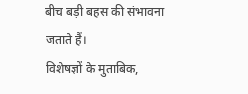बीच बड़ी बहस की संभावना जताते हैं।
विशेषज्ञों के मुताबिक,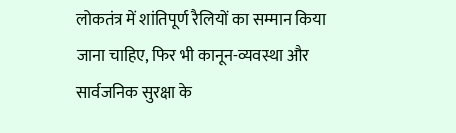लोकतंत्र में शांतिपूर्ण रैलियों का सम्मान किया जाना चाहिए, फिर भी कानून-व्यवस्था और सार्वजनिक सुरक्षा के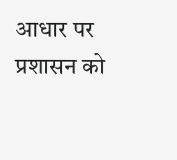आधार पर प्रशासन को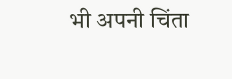भी अपनी चिंता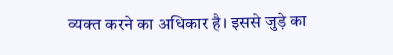व्यक्त करने का अधिकार है। इससे जुड़े का